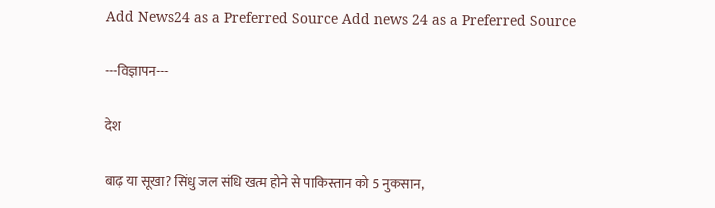Add News24 as a Preferred Source Add news 24 as a Preferred Source

---विज्ञापन---

देश

बाढ़ या सूखा? सिंधु जल संधि खत्म होने से पाकिस्तान को 5 नुकसान,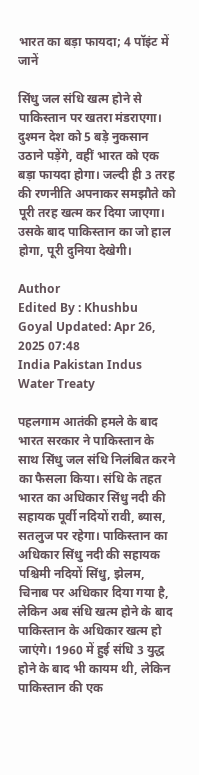भारत का बड़ा फायदा; 4 पॉइंट में जानें

सिंधु जल संधि खत्म होने से पाकिस्तान पर खतरा मंडराएगा। दुश्मन देश को 5 बड़े नुकसान उठाने पड़ेंगे, वहीं भारत को एक बड़ा फायदा होगा। जल्दी ही 3 तरह की रणनीति अपनाकर समझौते को पूरी तरह खत्म कर दिया जाएगा। उसके बाद पाकिस्तान का जो हाल होगा, पूरी दुनिया देखेगी।

Author
Edited By : Khushbu Goyal Updated: Apr 26, 2025 07:48
India Pakistan Indus Water Treaty

पहलगाम आतंकी हमले के बाद भारत सरकार ने पाकिस्तान के साथ सिंधु जल संधि निलंबित करने का फैसला किया। संधि के तहत भारत का अधिकार सिंधु नदी की सहायक पूर्वी नदियों रावी, ब्यास, सतलुज पर रहेगा। पाकिस्तान का अधिकार सिंधु नदी की सहायक पश्चिमी नदियों सिंधु, झेलम, चिनाब पर अधिकार दिया गया है, लेकिन अब संधि खत्म होने के बाद पाकिस्तान के अधिकार खत्म हो जाएंगे। 1960 में हुई संधि 3 युद्ध होने के बाद भी कायम थी, लेकिन पाकिस्तान की एक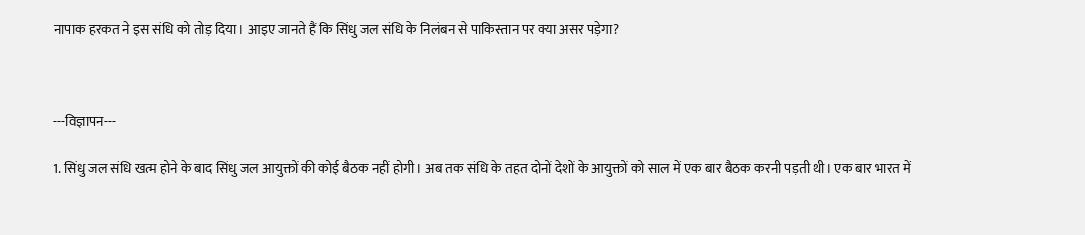नापाक हरकत ने इस संधि को तोड़ दिया। आइए जानते हैं कि सिंधु जल संधि के निलंबन से पाकिस्तान पर क्या असर पड़ेगा?



---विज्ञापन---

1. सिंधु जल संधि खत्म होने के बाद सिंधु जल आयुक्तों की कोई बैठक नहीं होगी। अब तक संधि के तहत दोनों देशों के आयुक्तों को साल में एक बार बैठक करनी पड़ती थी। एक बार भारत में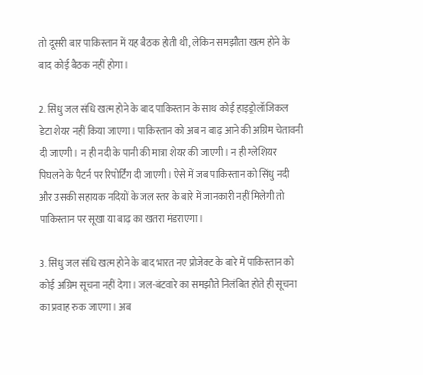तो दूसरी बार पाकिस्तान में यह बैठक होती थी, लेकिन समझौता खत्म होने के बाद कोई बैठक नहीं होगा।

2. सिंधु जल संधि खत्म होने के बाद पाकिस्तान के साथ कोई हाइड्रोलॉजिकल डेटा शेयर नहीं किया जाएगा। पाकिस्तान को अब न बाढ़ आने की अग्रिम चेतावनी दी जाएगी। न ही नदी के पानी की मात्रा शेयर की जाएगी। न ही ग्लेशियर पिघलने के पैटर्न पर रिपोर्टिंग दी जाएगी। ऐसे में जब पाकिस्तान को सिंधु नदी और उसकी सहायक नदियों के जल स्तर के बारे में जानकारी नहीं मिलेगी तो पाकिस्तान पर सूखा या बाढ़ का खतरा मंडराएगा।

3. सिंधु जल संधि खत्म होने के बाद भारत नए प्रोजेक्ट के बारे में पाकिस्तान को कोई अग्रिम सूचना नहीं देगा। जल-बंटवारे का समझौते निलंबित होते ही सूचना का प्रवाह रुक जाएगा। अब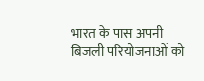भारत के पास अपनी बिजली परियोजनाओं को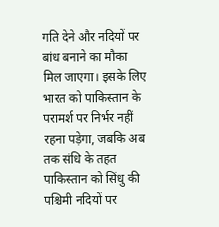गति देने और नदियों पर बांध बनाने का मौका मिल जाएगा। इसके लिए भारत को पाकिस्तान के परामर्श पर निर्भर नहीं रहना पड़ेगा, जबकि अब तक संधि के तहत पाकिस्तान को सिंधु की पश्चिमी नदियों पर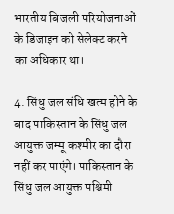भारतीय बिजली परियोजनाओं के डिजाइन को सेलेक्ट करने का अधिकार था।

4. सिंधु जल संधि खत्म होने के बाद पाकिस्तान के सिंधु जल आयुक्त जम्मू कश्मीर का दौरा नहीं कर पाएंगे। पाकिस्तान के सिंधु जल आयुक्त पश्चिमी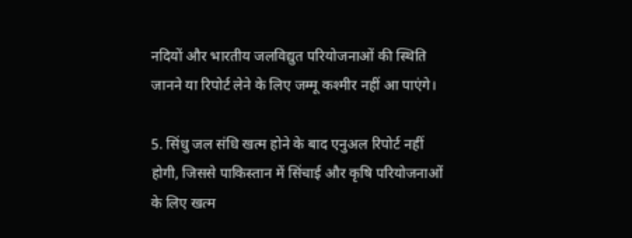नदियों और भारतीय जलविद्युत परियोजनाओं की स्थिति जानने या रिपोर्ट लेने के लिए जम्मू कश्मीर नहीं आ पाएंगे।

5. सिंधु जल संधि खत्म होने के बाद एनुअल रिपोर्ट नहीं होगी, जिससे पाकिस्तान में सिंचाई और कृषि परियोजनाओं के लिए खत्म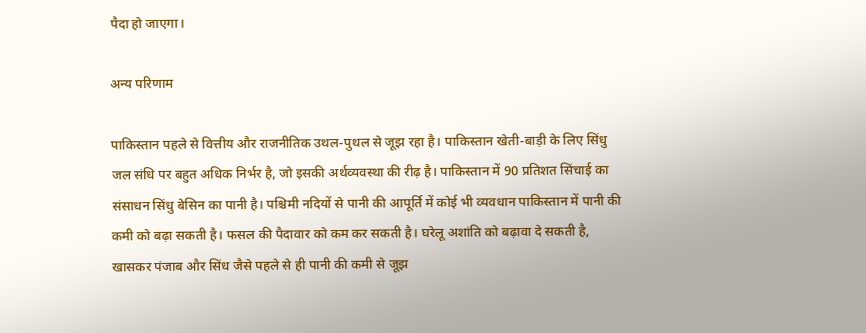पैदा हो जाएगा।

अन्य परिणाम

पाकिस्तान पहले से वित्तीय और राजनीतिक उथल-पुथल से जूझ रहा है। पाकिस्तान खेती-बाड़ी के लिए सिंधु जल संधि पर बहुत अधिक निर्भर है, जो इसकी अर्थव्यवस्था की रीढ़ है। पाकिस्तान में 90 प्रतिशत सिंचाई का संसाधन सिंधु बेसिन का पानी है। पश्चिमी नदियों से पानी की आपूर्ति में कोई भी व्यवधान पाकिस्तान में पानी की कमी को बढ़ा सकती है। फसल की पैदावार को कम कर सकती है। घरेलू अशांति को बढ़ावा दे सकती है, खासकर पंजाब और सिंध जैसे पहले से ही पानी की कमी से जूझ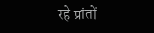रहे प्रांतों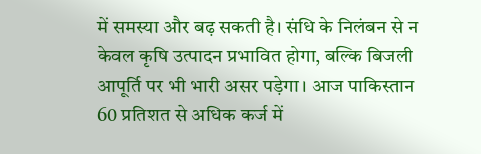में समस्या और बढ़ सकती है। संधि के निलंबन से न केवल कृषि उत्पादन प्रभावित होगा, बल्कि बिजली आपूर्ति पर भी भारी असर पड़ेगा। आज पाकिस्तान 60 प्रतिशत से अधिक कर्ज में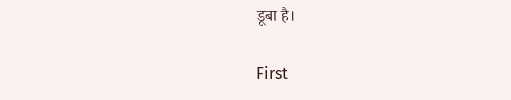डूबा है।

First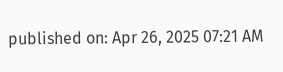published on: Apr 26, 2025 07:21 AM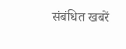संबंधित खबरें